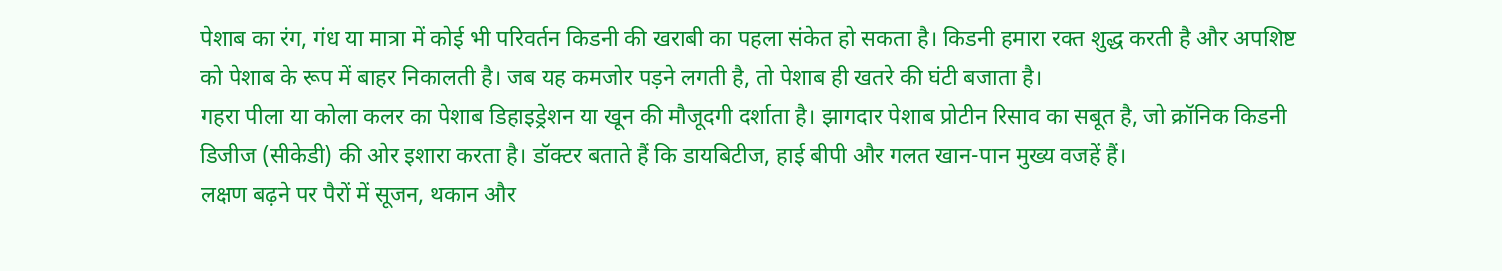पेशाब का रंग, गंध या मात्रा में कोई भी परिवर्तन किडनी की खराबी का पहला संकेत हो सकता है। किडनी हमारा रक्त शुद्ध करती है और अपशिष्ट को पेशाब के रूप में बाहर निकालती है। जब यह कमजोर पड़ने लगती है, तो पेशाब ही खतरे की घंटी बजाता है।
गहरा पीला या कोला कलर का पेशाब डिहाइड्रेशन या खून की मौजूदगी दर्शाता है। झागदार पेशाब प्रोटीन रिसाव का सबूत है, जो क्रॉनिक किडनी डिजीज (सीकेडी) की ओर इशारा करता है। डॉक्टर बताते हैं कि डायबिटीज, हाई बीपी और गलत खान-पान मुख्य वजहें हैं।
लक्षण बढ़ने पर पैरों में सूजन, थकान और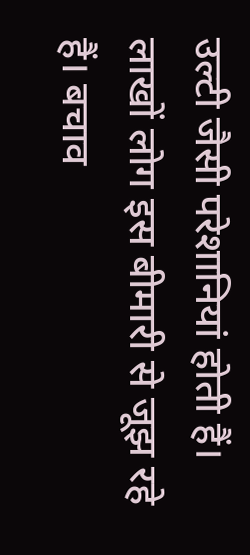उल्टी जैसी परेशानियां होती हैं। लाखों लोग इस बीमारी से जूझ रहे हैं। बचाव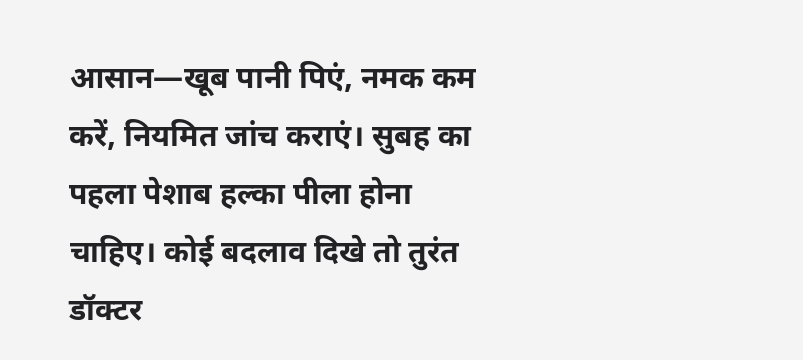आसान—खूब पानी पिएं, नमक कम करें, नियमित जांच कराएं। सुबह का पहला पेशाब हल्का पीला होना चाहिए। कोई बदलाव दिखे तो तुरंत डॉक्टर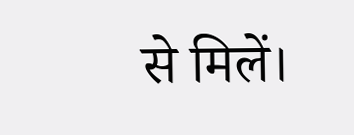से मिलें।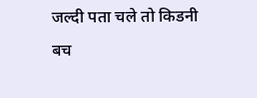जल्दी पता चले तो किडनी बच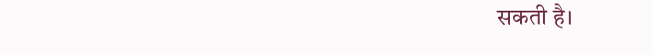सकती है।